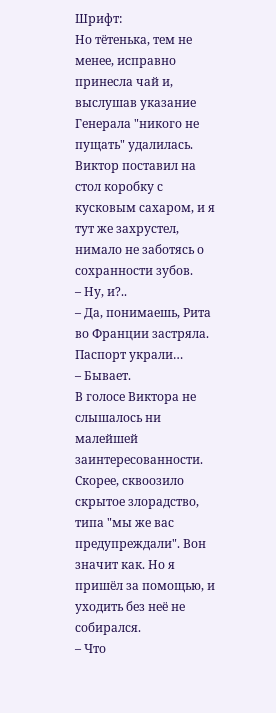Шрифт:
Но тётенька, тем не менее, исправно принесла чай и, выслушав указание Генерала "никого не пущать" удалилась.
Виктор поставил на стол коробку с кусковым сахаром, и я тут же захрустел, нимало не заботясь о сохранности зубов.
– Ну, и?..
– Да, понимаешь, Рита во Франции застряла. Паспорт украли…
– Бывает.
В голосе Виктора не слышалось ни малейшей заинтересованности. Скорее, сквоозило скрытое злорадство, типа "мы же вас предупреждали". Вон значит как. Но я пришёл за помощью, и уходить без неё не собирался.
– Что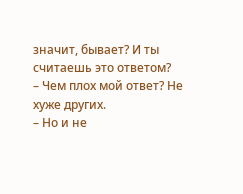значит, бывает? И ты считаешь это ответом?
– Чем плох мой ответ? Не хуже других.
– Но и не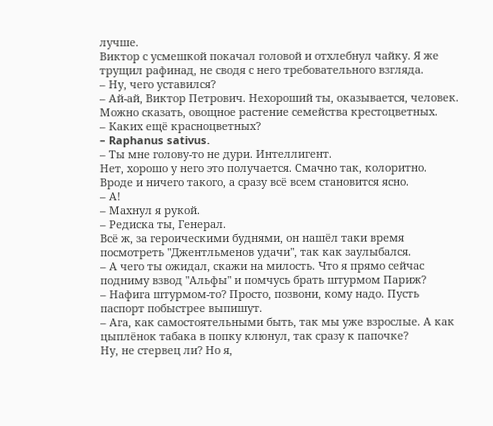лучше.
Виктор с усмешкой покачал головой и отхлебнул чайку. Я же трущил рафинад, не сводя с него требовательного взгляда.
– Ну, чего уставился?
– Ай-ай, Виктор Петрович. Нехороший ты, оказывается, человек. Можно сказать, овощное растение семейства крестоцветных.
– Каких ещё красноцветных?
– Raphanus sativus.
– Ты мне голову-то не дури. Интеллигент.
Нет, хорошо у него это получается. Смачно так, колоритно. Вроде и ничего такого, а сразу всё всем становится ясно.
– А!
– Махнул я рукой.
– Редиска ты, Генерал.
Всё ж, за героическими буднями, он нашёл таки время посмотреть "Джентльменов удачи", так как заулыбался.
– А чего ты ожидал, скажи на милость. Что я прямо сейчас подниму взвод "Альфы" и помчусь брать штурмом Париж?
– Нафига штурмом-то? Просто, позвони, кому надо. Пусть паспорт побыстрее выпишут.
– Ага, как самостоятельными быть, так мы уже взрослые. А как цыплёнок табака в попку клюнул, так сразу к папочке?
Ну, не стервец ли? Но я,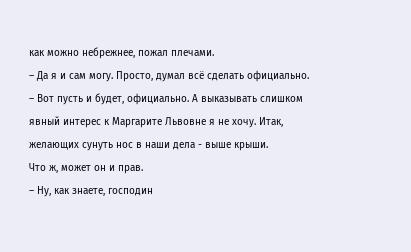как можно небрежнее, пожал плечами.
– Да я и сам могу. Просто, думал всё сделать официально.
– Вот пусть и будет, официально. А выказывать слишком явный интерес к Маргарите Львовне я не хочу. Итак, желающих сунуть нос в наши дела - выше крыши.
Что ж, может он и прав.
– Ну, как знаете, господин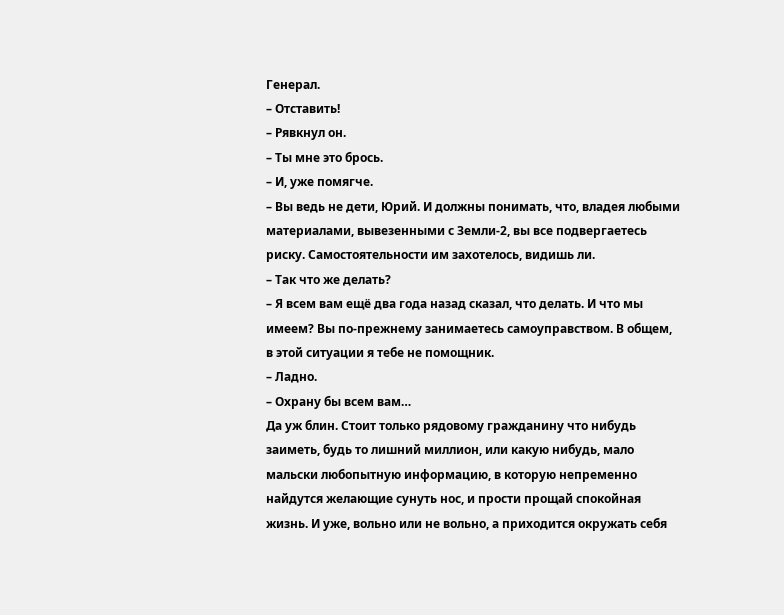Генерал.
– Отставить!
– Рявкнул он.
– Ты мне это брось.
– И, уже помягче.
– Вы ведь не дети, Юрий. И должны понимать, что, владея любыми материалами, вывезенными с Земли-2, вы все подвергаетесь риску. Самостоятельности им захотелось, видишь ли.
– Так что же делать?
– Я всем вам ещё два года назад сказал, что делать. И что мы имеем? Вы по-прежнему занимаетесь самоуправством. В общем, в этой ситуации я тебе не помощник.
– Ладно.
– Охрану бы всем вам…
Да уж блин. Стоит только рядовому гражданину что нибудь заиметь, будь то лишний миллион, или какую нибудь, мало мальски любопытную информацию, в которую непременно найдутся желающие сунуть нос, и прости прощай спокойная жизнь. И уже, вольно или не вольно, а приходится окружать себя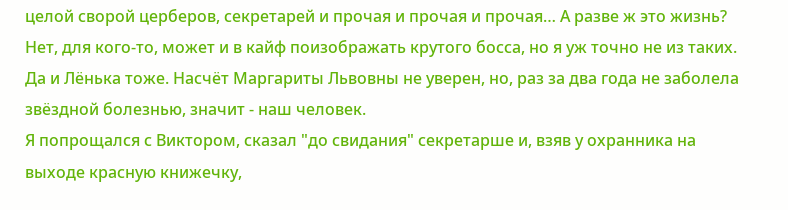целой сворой церберов, секретарей и прочая и прочая и прочая… А разве ж это жизнь? Нет, для кого-то, может и в кайф поизображать крутого босса, но я уж точно не из таких. Да и Лёнька тоже. Насчёт Маргариты Львовны не уверен, но, раз за два года не заболела звёздной болезнью, значит - наш человек.
Я попрощался с Виктором, сказал "до свидания" секретарше и, взяв у охранника на выходе красную книжечку,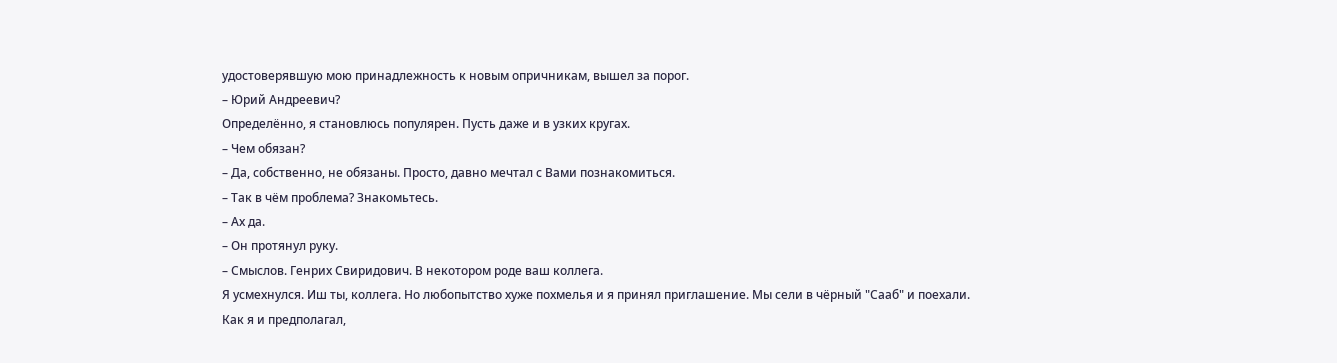удостоверявшую мою принадлежность к новым опричникам, вышел за порог.
– Юрий Андреевич?
Определённо, я становлюсь популярен. Пусть даже и в узких кругах.
– Чем обязан?
– Да, собственно, не обязаны. Просто, давно мечтал с Вами познакомиться.
– Так в чём проблема? Знакомьтесь.
– Ах да.
– Он протянул руку.
– Смыслов. Генрих Свиридович. В некотором роде ваш коллега.
Я усмехнулся. Иш ты, коллега. Но любопытство хуже похмелья и я принял приглашение. Мы сели в чёрный "Сааб" и поехали.
Как я и предполагал,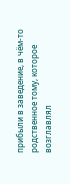прибыли в заведение, в чём-то родственное тому, которое возглавлял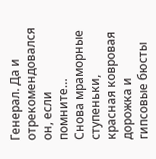Генерал. Да и отрекомендовался он, если помните…
Снова мраморные ступеньки, красная ковровая дорожка и гипсовые бюсты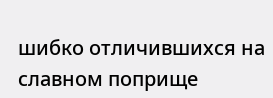шибко отличившихся на славном поприще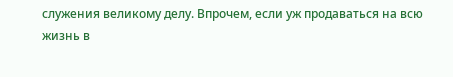служения великому делу. Впрочем, если уж продаваться на всю жизнь в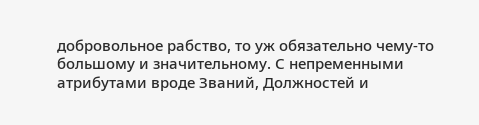добровольное рабство, то уж обязательно чему-то большому и значительному. С непременными атрибутами вроде Званий, Должностей и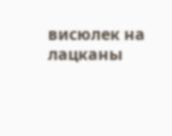висюлек на лацканы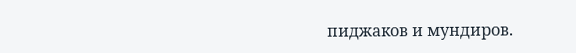пиджаков и мундиров.